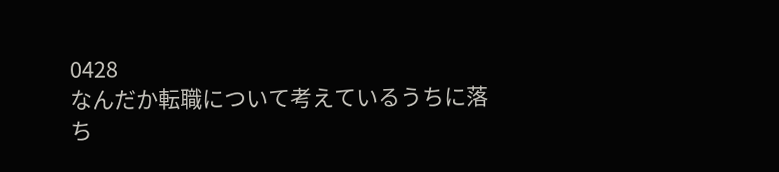0428
なんだか転職について考えているうちに落ち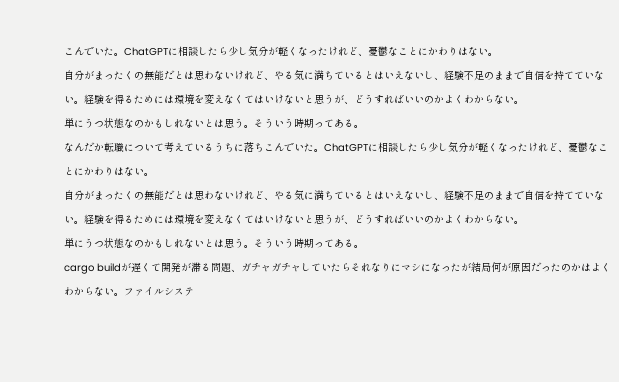こんでいた。ChatGPTに相談したら少し気分が軽くなったけれど、憂鬱なことにかわりはない。
自分がまったくの無能だとは思わないけれど、やる気に満ちているとはいえないし、経験不足のままで自信を持てていない。経験を得るためには環境を変えなくてはいけないと思うが、どうすればいいのかよくわからない。
単にうつ状態なのかもしれないとは思う。そういう時期ってある。
なんだか転職について考えているうちに落ちこんでいた。ChatGPTに相談したら少し気分が軽くなったけれど、憂鬱なことにかわりはない。
自分がまったくの無能だとは思わないけれど、やる気に満ちているとはいえないし、経験不足のままで自信を持てていない。経験を得るためには環境を変えなくてはいけないと思うが、どうすればいいのかよくわからない。
単にうつ状態なのかもしれないとは思う。そういう時期ってある。
cargo buildが遅くて開発が滞る問題、ガチャガチャしていたらそれなりにマシになったが結局何が原因だったのかはよくわからない。ファイルシステ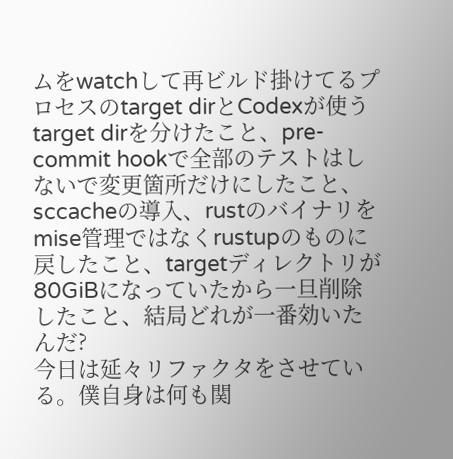ムをwatchして再ビルド掛けてるプロセスのtarget dirとCodexが使うtarget dirを分けたこと、pre-commit hookで全部のテストはしないで変更箇所だけにしたこと、sccacheの導入、rustのバイナリをmise管理ではなくrustupのものに戻したこと、targetディレクトリが80GiBになっていたから一旦削除したこと、結局どれが一番効いたんだ?
今日は延々リファクタをさせている。僕自身は何も関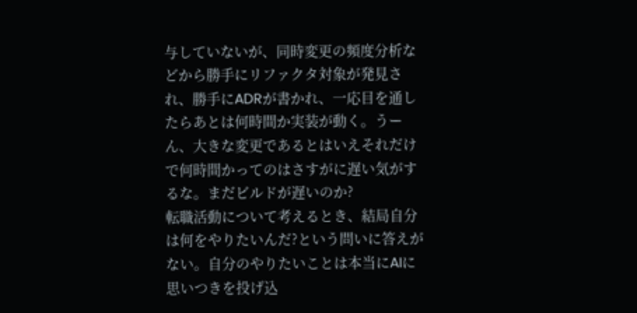与していないが、同時変更の頻度分析などから勝手にリファクタ対象が発見され、勝手にADRが書かれ、一応目を通したらあとは何時間か実装が動く。うーん、大きな変更であるとはいえそれだけで何時間かってのはさすがに遅い気がするな。まだビルドが遅いのか?
転職活動について考えるとき、結局自分は何をやりたいんだ?という問いに答えがない。自分のやりたいことは本当にAIに思いつきを投げ込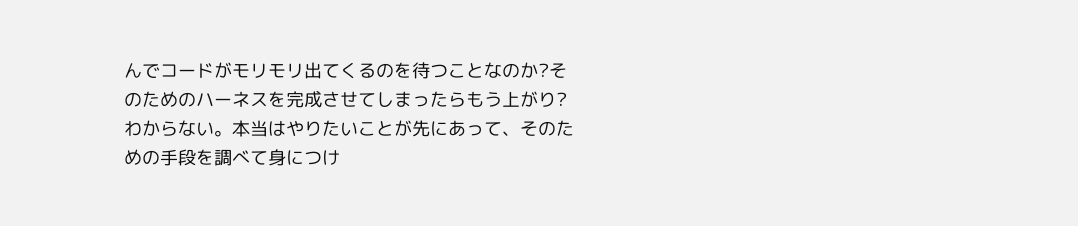んでコードがモリモリ出てくるのを待つことなのか?そのためのハーネスを完成させてしまったらもう上がり?わからない。本当はやりたいことが先にあって、そのための手段を調べて身につけ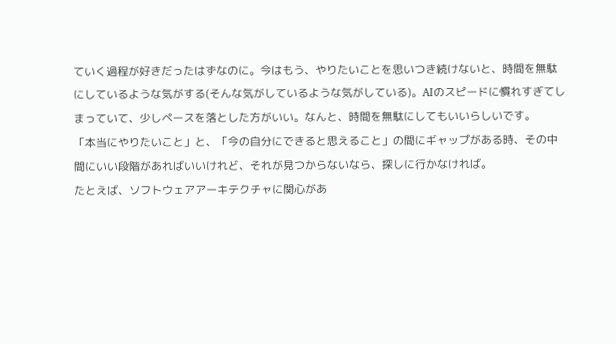ていく過程が好きだったはずなのに。今はもう、やりたいことを思いつき続けないと、時間を無駄にしているような気がする(そんな気がしているような気がしている)。AIのスピードに慣れすぎてしまっていて、少しペースを落とした方がいい。なんと、時間を無駄にしてもいいらしいです。
「本当にやりたいこと」と、「今の自分にできると思えること」の間にギャップがある時、その中間にいい段階があればいいけれど、それが見つからないなら、探しに行かなければ。
たとえば、ソフトウェアアーキテクチャに関心があ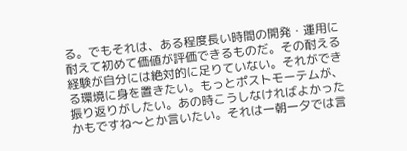る。でもそれは、ある程度長い時間の開発・運用に耐えて初めて価値が評価できるものだ。その耐える経験が自分には絶対的に足りていない。それができる環境に身を置きたい。もっとポストモーテムが、振り返りがしたい。あの時こうしなければよかったかもですね〜とか言いたい。それは一朝一夕では言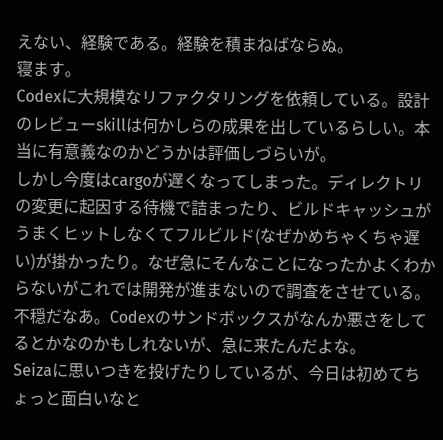えない、経験である。経験を積まねばならぬ。
寝ます。
Codexに大規模なリファクタリングを依頼している。設計のレビューskillは何かしらの成果を出しているらしい。本当に有意義なのかどうかは評価しづらいが。
しかし今度はcargoが遅くなってしまった。ディレクトリの変更に起因する待機で詰まったり、ビルドキャッシュがうまくヒットしなくてフルビルド(なぜかめちゃくちゃ遅い)が掛かったり。なぜ急にそんなことになったかよくわからないがこれでは開発が進まないので調査をさせている。不穏だなあ。Codexのサンドボックスがなんか悪さをしてるとかなのかもしれないが、急に来たんだよな。
Seizaに思いつきを投げたりしているが、今日は初めてちょっと面白いなと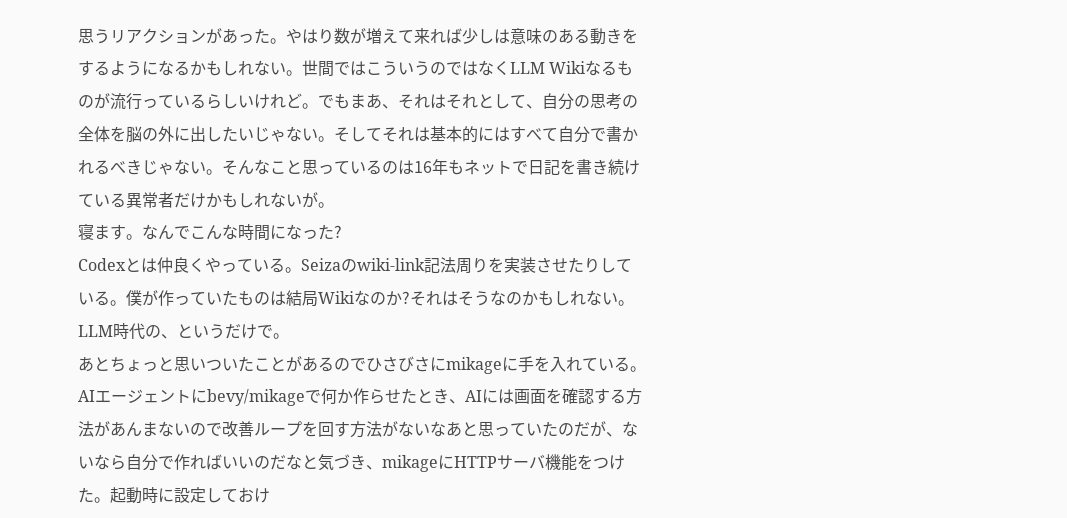思うリアクションがあった。やはり数が増えて来れば少しは意味のある動きをするようになるかもしれない。世間ではこういうのではなくLLM Wikiなるものが流行っているらしいけれど。でもまあ、それはそれとして、自分の思考の全体を脳の外に出したいじゃない。そしてそれは基本的にはすべて自分で書かれるべきじゃない。そんなこと思っているのは16年もネットで日記を書き続けている異常者だけかもしれないが。
寝ます。なんでこんな時間になった?
Codexとは仲良くやっている。Seizaのwiki-link記法周りを実装させたりしている。僕が作っていたものは結局Wikiなのか?それはそうなのかもしれない。LLM時代の、というだけで。
あとちょっと思いついたことがあるのでひさびさにmikageに手を入れている。AIエージェントにbevy/mikageで何か作らせたとき、AIには画面を確認する方法があんまないので改善ループを回す方法がないなあと思っていたのだが、ないなら自分で作ればいいのだなと気づき、mikageにHTTPサーバ機能をつけた。起動時に設定しておけ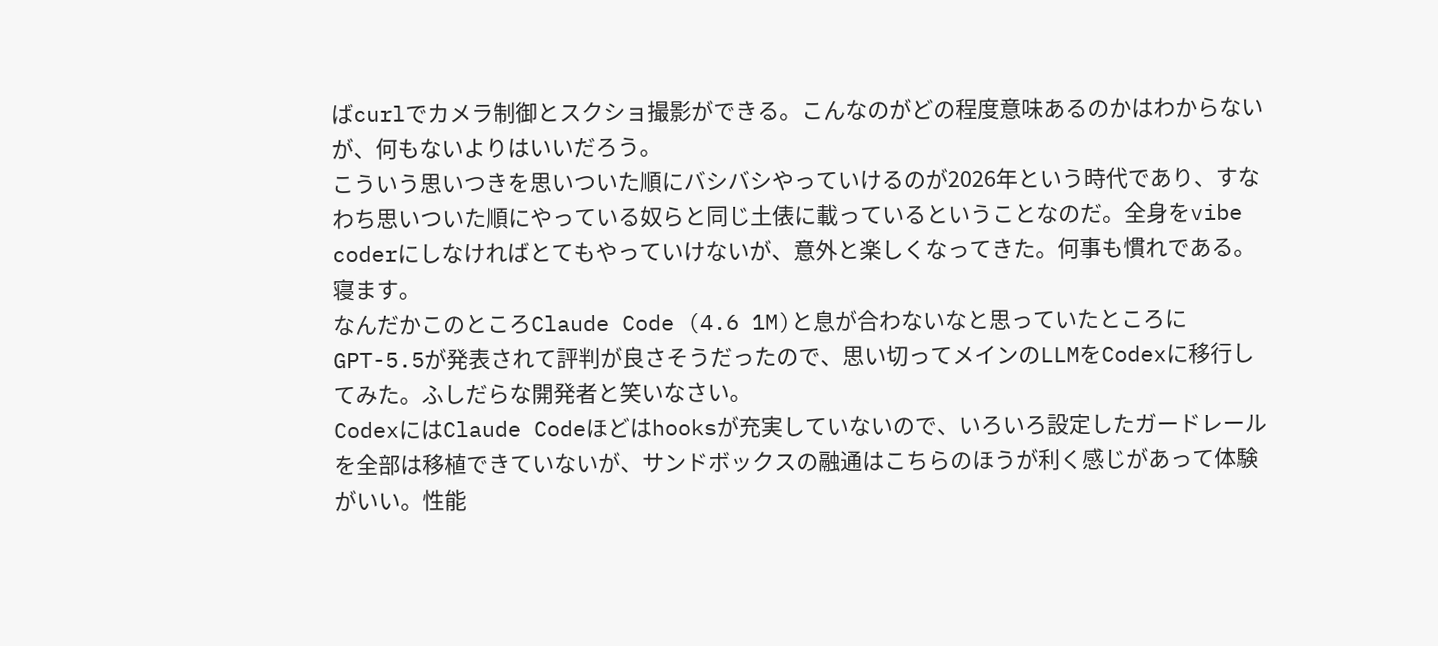ばcurlでカメラ制御とスクショ撮影ができる。こんなのがどの程度意味あるのかはわからないが、何もないよりはいいだろう。
こういう思いつきを思いついた順にバシバシやっていけるのが2026年という時代であり、すなわち思いついた順にやっている奴らと同じ土俵に載っているということなのだ。全身をvibe coderにしなければとてもやっていけないが、意外と楽しくなってきた。何事も慣れである。
寝ます。
なんだかこのところClaude Code (4.6 1M)と息が合わないなと思っていたところにGPT-5.5が発表されて評判が良さそうだったので、思い切ってメインのLLMをCodexに移行してみた。ふしだらな開発者と笑いなさい。
CodexにはClaude Codeほどはhooksが充実していないので、いろいろ設定したガードレールを全部は移植できていないが、サンドボックスの融通はこちらのほうが利く感じがあって体験がいい。性能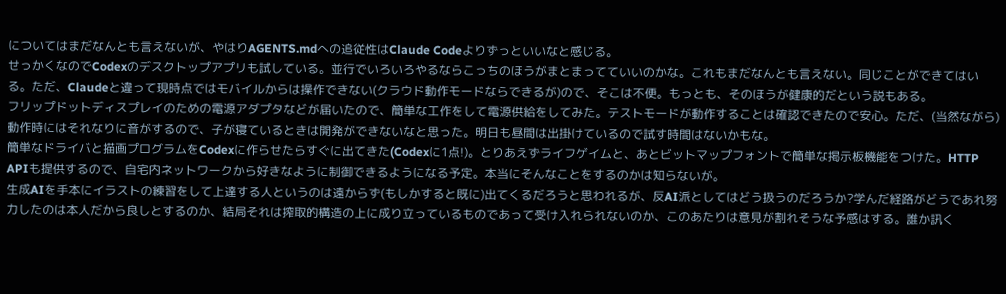についてはまだなんとも言えないが、やはりAGENTS.mdへの追従性はClaude Codeよりずっといいなと感じる。
せっかくなのでCodexのデスクトップアプリも試している。並行でいろいろやるならこっちのほうがまとまってていいのかな。これもまだなんとも言えない。同じことができてはいる。ただ、Claudeと違って現時点ではモバイルからは操作できない(クラウド動作モードならできるが)ので、そこは不便。もっとも、そのほうが健康的だという説もある。
フリップドットディスプレイのための電源アダプタなどが届いたので、簡単な工作をして電源供給をしてみた。テストモードが動作することは確認できたので安心。ただ、(当然ながら)動作時にはそれなりに音がするので、子が寝ているときは開発ができないなと思った。明日も昼間は出掛けているので試す時間はないかもな。
簡単なドライバと描画プログラムをCodexに作らせたらすぐに出てきた(Codexに1点!)。とりあえずライフゲイムと、あとビットマップフォントで簡単な掲示板機能をつけた。HTTP APIも提供するので、自宅内ネットワークから好きなように制御できるようになる予定。本当にそんなことをするのかは知らないが。
生成AIを手本にイラストの練習をして上達する人というのは遠からず(もしかすると既に)出てくるだろうと思われるが、反AI派としてはどう扱うのだろうか?学んだ経路がどうであれ努力したのは本人だから良しとするのか、結局それは搾取的構造の上に成り立っているものであって受け入れられないのか、このあたりは意見が割れそうな予感はする。誰か訊く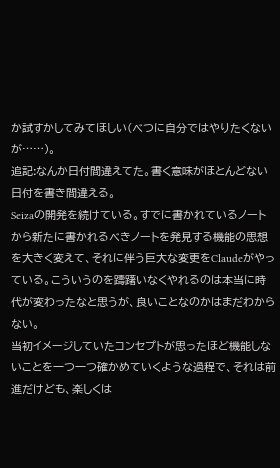か試すかしてみてほしい(べつに自分ではやりたくないが……)。
追記:なんか日付間違えてた。書く意味がほとんどない日付を書き間違える。
Seizaの開発を続けている。すでに書かれているノートから新たに書かれるべきノートを発見する機能の思想を大きく変えて、それに伴う巨大な変更をClaudeがやっている。こういうのを躊躇いなくやれるのは本当に時代が変わったなと思うが、良いことなのかはまだわからない。
当初イメージしていたコンセプトが思ったほど機能しないことを一つ一つ確かめていくような過程で、それは前進だけども、楽しくは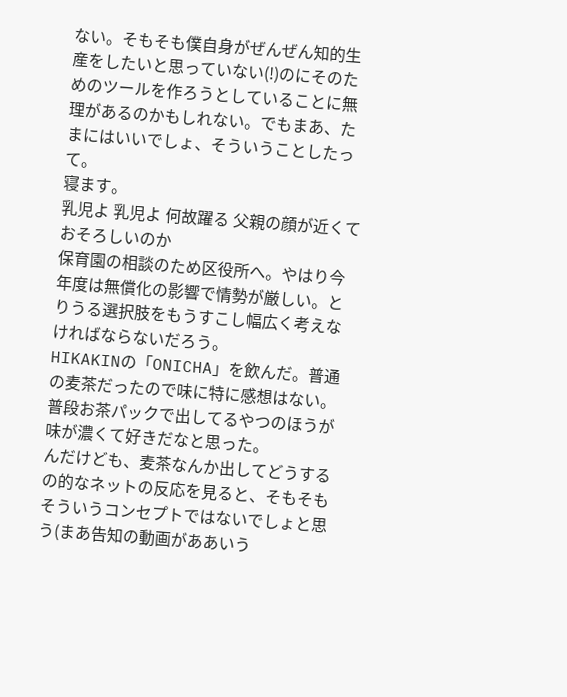ない。そもそも僕自身がぜんぜん知的生産をしたいと思っていない(!)のにそのためのツールを作ろうとしていることに無理があるのかもしれない。でもまあ、たまにはいいでしょ、そういうことしたって。
寝ます。
乳児よ 乳児よ 何故躍る 父親の顔が近くて おそろしいのか
保育園の相談のため区役所へ。やはり今年度は無償化の影響で情勢が厳しい。とりうる選択肢をもうすこし幅広く考えなければならないだろう。
HIKAKINの「ONICHA」を飲んだ。普通の麦茶だったので味に特に感想はない。普段お茶パックで出してるやつのほうが味が濃くて好きだなと思った。
んだけども、麦茶なんか出してどうするの的なネットの反応を見ると、そもそもそういうコンセプトではないでしょと思う(まあ告知の動画がああいう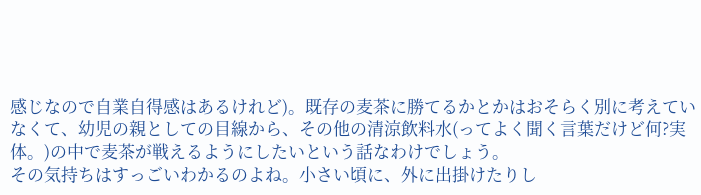感じなので自業自得感はあるけれど)。既存の麦茶に勝てるかとかはおそらく別に考えていなくて、幼児の親としての目線から、その他の清涼飲料水(ってよく聞く言葉だけど何?実体。)の中で麦茶が戦えるようにしたいという話なわけでしょう。
その気持ちはすっごいわかるのよね。小さい頃に、外に出掛けたりし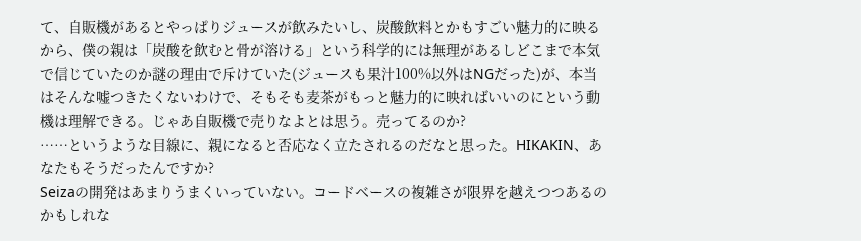て、自販機があるとやっぱりジュースが飲みたいし、炭酸飲料とかもすごい魅力的に映るから、僕の親は「炭酸を飲むと骨が溶ける」という科学的には無理があるしどこまで本気で信じていたのか謎の理由で斥けていた(ジュースも果汁100%以外はNGだった)が、本当はそんな嘘つきたくないわけで、そもそも麦茶がもっと魅力的に映ればいいのにという動機は理解できる。じゃあ自販機で売りなよとは思う。売ってるのか?
……というような目線に、親になると否応なく立たされるのだなと思った。HIKAKIN、あなたもそうだったんですか?
Seizaの開発はあまりうまくいっていない。コードベースの複雑さが限界を越えつつあるのかもしれな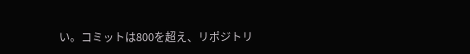い。コミットは800を超え、リポジトリ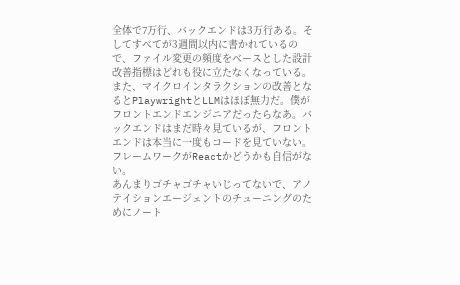全体で7万行、バックエンドは3万行ある。そしてすべてが3週間以内に書かれているので、ファイル変更の頻度をベースとした設計改善指標はどれも役に立たなくなっている。また、マイクロインタラクションの改善となるとPlaywrightとLLMはほぼ無力だ。僕がフロントエンドエンジニアだったらなあ。バックエンドはまだ時々見ているが、フロントエンドは本当に一度もコードを見ていない。フレームワークがReactかどうかも自信がない。
あんまりゴチャゴチャいじってないで、アノテイションエージェントのチューニングのためにノート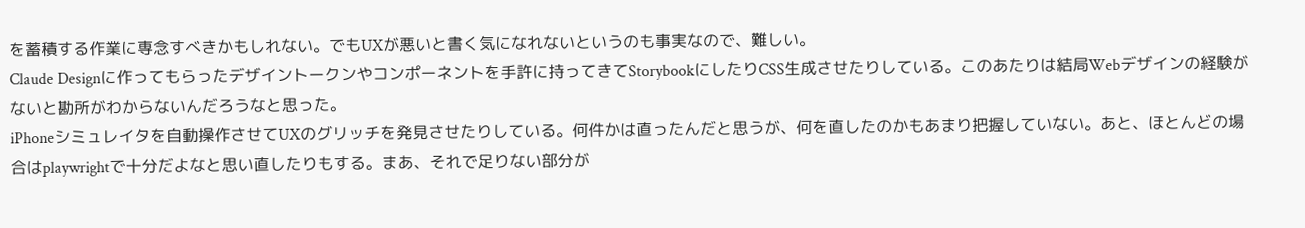を蓄積する作業に専念すべきかもしれない。でもUXが悪いと書く気になれないというのも事実なので、難しい。
Claude Designに作ってもらったデザイントークンやコンポーネントを手許に持ってきてStorybookにしたりCSS生成させたりしている。このあたりは結局Webデザインの経験がないと勘所がわからないんだろうなと思った。
iPhoneシミュレイタを自動操作させてUXのグリッチを発見させたりしている。何件かは直ったんだと思うが、何を直したのかもあまり把握していない。あと、ほとんどの場合はplaywrightで十分だよなと思い直したりもする。まあ、それで足りない部分が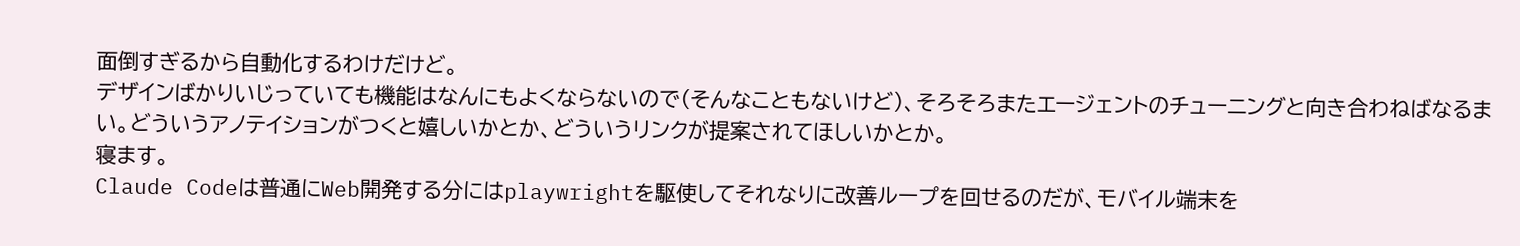面倒すぎるから自動化するわけだけど。
デザインばかりいじっていても機能はなんにもよくならないので(そんなこともないけど)、そろそろまたエージェントのチューニングと向き合わねばなるまい。どういうアノテイションがつくと嬉しいかとか、どういうリンクが提案されてほしいかとか。
寝ます。
Claude Codeは普通にWeb開発する分にはplaywrightを駆使してそれなりに改善ループを回せるのだが、モバイル端末を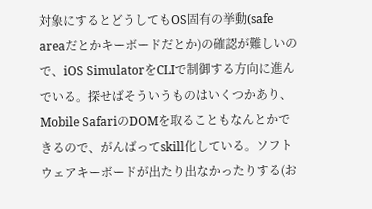対象にするとどうしてもOS固有の挙動(safe areaだとかキーボードだとか)の確認が難しいので、iOS SimulatorをCLIで制御する方向に進んでいる。探せばそういうものはいくつかあり、Mobile SafariのDOMを取ることもなんとかできるので、がんばってskill化している。ソフトウェアキーボードが出たり出なかったりする(お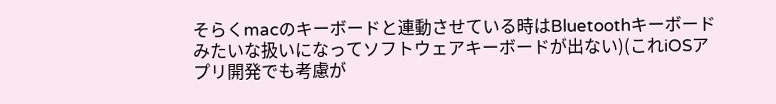そらくmacのキーボードと連動させている時はBluetoothキーボードみたいな扱いになってソフトウェアキーボードが出ない)(これiOSアプリ開発でも考慮が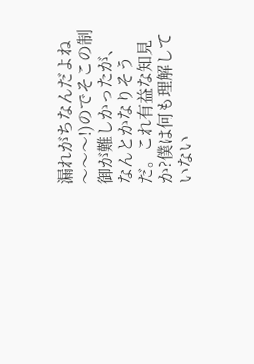漏れがちなんだよね〜〜〜!)のでそこの制御が難しかったが、なんとかなりそうだ。これ有益な知見か?僕は何も理解していない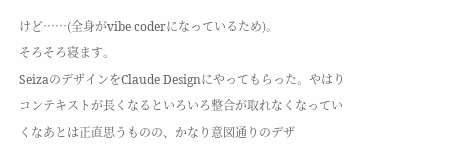けど……(全身がvibe coderになっているため)。
そろそろ寝ます。
SeizaのデザインをClaude Designにやってもらった。やはりコンテキストが長くなるといろいろ整合が取れなくなっていくなあとは正直思うものの、かなり意図通りのデザ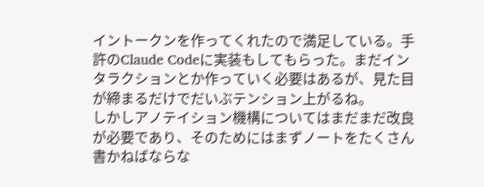イントークンを作ってくれたので満足している。手許のClaude Codeに実装もしてもらった。まだインタラクションとか作っていく必要はあるが、見た目が締まるだけでだいぶテンション上がるね。
しかしアノテイション機構についてはまだまだ改良が必要であり、そのためにはまずノートをたくさん書かねばならな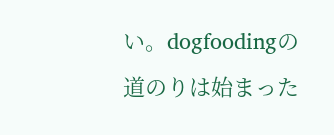い。dogfoodingの道のりは始まった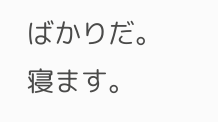ばかりだ。
寝ます。